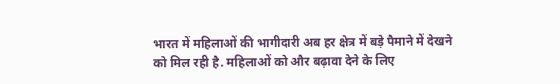भारत में महिलाओं की भागीदारी अब हर क्षेत्र में बड़े पैमाने में देखने को मिल रही है. महिलाओं को और बढ़ावा देने के लिए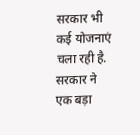सरकार भी कई योजनाएं चला रही है. सरकार ने एक बड़ा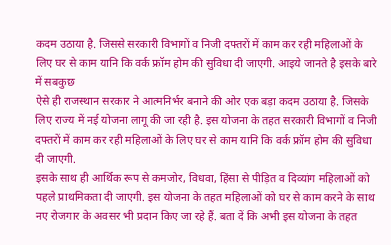कदम उठाया है. जिससे सरकारी विभागों व निजी दफ्तरों में काम कर रही महिलाओं के लिए घर से काम यानि कि वर्क फ्रॉम होम की सुविधा दी जाएगी. आइये जानते है इसके बारे में सबकुछ
ऐसे ही राजस्थान सरकार ने आत्मनिर्भर बनाने की ओर एक बड़ा कदम उठाया है. जिसके लिए राज्य में नई योजना लागू की जा रही है. इस योजना के तहत सरकारी विभागों व निजी दफ्तरों में काम कर रही महिलाओं के लिए घर से काम यानि कि वर्क फ्रॉम होम की सुविधा दी जाएगी.
इसके साथ ही आर्थिक रूप से कमजोर, विधवा, हिंसा से पीड़ित व दिव्यांग महिलाओं को पहले प्राथमिकता दी जाएगी. इस योजना के तहत महिलाओं को घर से काम करने के साथ नए रोजगार के अवसर भी प्रदान किए जा रहे हैं. बता दें कि अभी इस योजना के तहत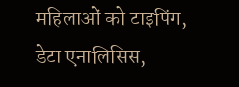महिलाओं को टाइपिंग, डेटा एनालिसिस,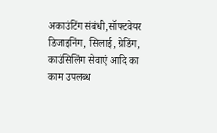अकाउंटिंग संबंधी,सॉफ्टवेयर डिजाइनिंग, सिलाई, ग्रेडिंग, काउंसिलिंग सेवाएं आदि का काम उपलब्ध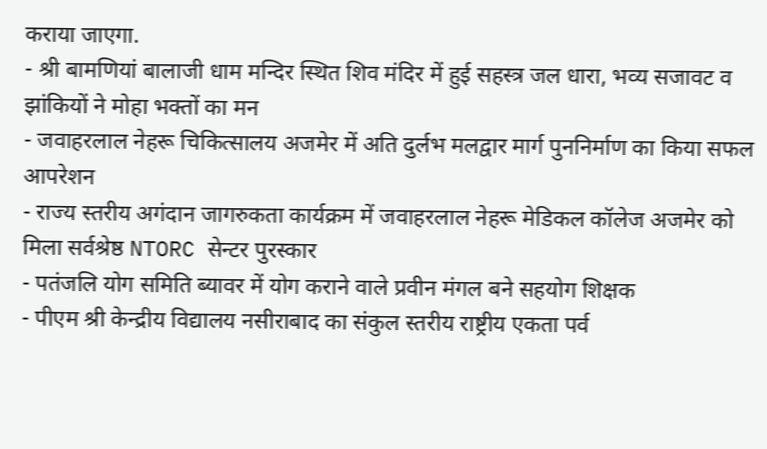कराया जाएगा.
- श्री बामणियां बालाजी धाम मन्दिर स्थित शिव मंदिर में हुई सहस्त्र जल धारा, भव्य सजावट व झांकियों ने मोहा भक्तों का मन
- जवाहरलाल नेहरू चिकित्सालय अजमेर में अति दुर्लभ मलद्वार मार्ग पुननिर्माण का किया सफल आपरेशन
- राज्य स्तरीय अगंदान जागरुकता कार्यक्रम में जवाहरलाल नेहरू मेडिकल कॉलेज अजमेर को मिला सर्वश्रेष्ठ NTORC सेन्टर पुरस्कार
- पतंजलि योग समिति ब्यावर में योग कराने वाले प्रवीन मंगल बने सहयोग शिक्षक
- पीएम श्री केन्द्रीय विद्यालय नसीराबाद का संकुल स्तरीय राष्ट्रीय एकता पर्व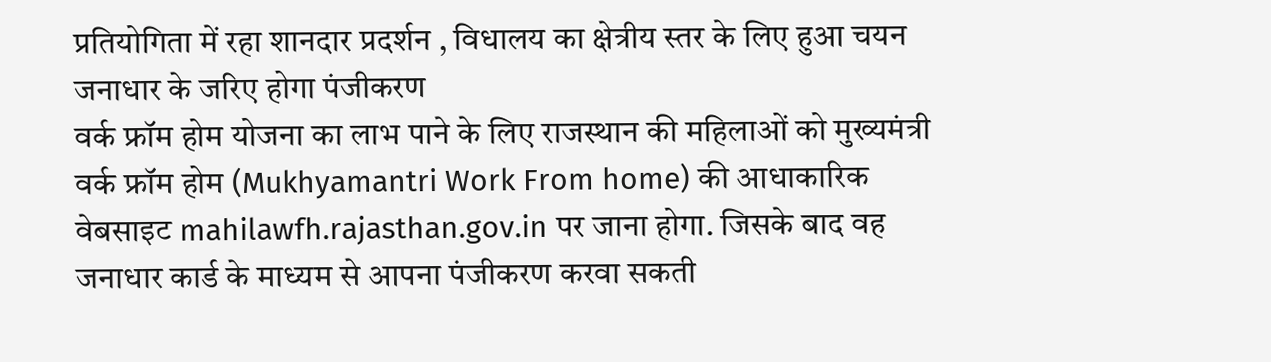प्रतियोगिता में रहा शानदार प्रदर्शन , विधालय का क्षेत्रीय स्तर के लिए हुआ चयन
जनाधार के जरिए होगा पंजीकरण
वर्क फ्रॉम होम योजना का लाभ पाने के लिए राजस्थान की महिलाओं को मुख्यमंत्री वर्क फ्रॉम होम (Mukhyamantri Work From home) की आधाकारिक वेबसाइट mahilawfh.rajasthan.gov.in पर जाना होगा. जिसके बाद वह जनाधार कार्ड के माध्यम से आपना पंजीकरण करवा सकती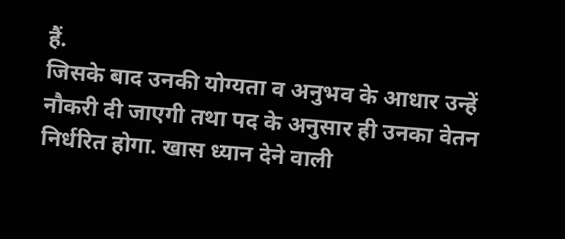हैं.
जिसके बाद उनकी योग्यता व अनुभव के आधार उन्हें नौकरी दी जाएगी तथा पद के अनुसार ही उनका वेतन निर्धरित होगा. खास ध्यान देने वाली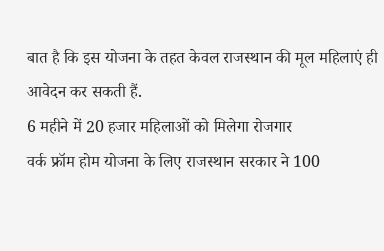बात है कि इस योजना के तहत केवल राजस्थान की मूल महिलाएं ही आवेदन कर सकती हैं.
6 महीने में 20 हजार महिलाओं को मिलेगा रोजगार
वर्क फ्रॉम होम योजना के लिए राजस्थान सरकार ने 100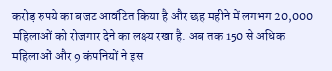करोड़ रुपये का बजट आवंटित किया है और छह महीने में लगभग 20,000 महिलाओं को रोजगार देने का लक्ष्य रखा है. अब तक 150 से अधिक महिलाओं और 9 कंपनियों ने इस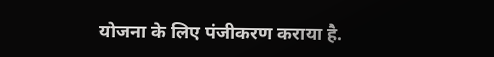योजना के लिए पंजीकरण कराया है.